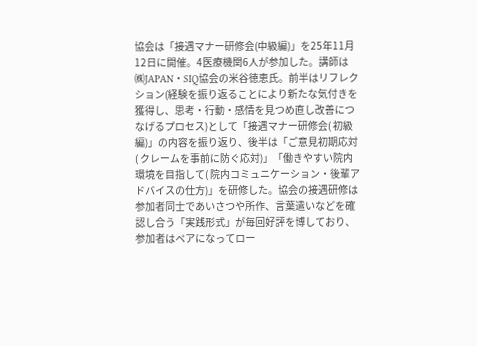協会は「接遇マナー研修会(中級編)」を25年11月12日に開催。4医療機関6人が参加した。講師は㈱JAPAN・SIQ協会の米谷徳恵氏。前半はリフレクション(経験を振り返ることにより新たな気付きを獲得し、思考・行動・感情を見つめ直し改善につなげるプロセス)として「接遇マナー研修会( 初級編)」の内容を振り返り、後半は「ご意見初期応対( クレームを事前に防ぐ応対)」「働きやすい院内環境を目指して( 院内コミュニケーション・後輩アドバイスの仕方)」を研修した。協会の接遇研修は参加者同士であいさつや所作、言葉遣いなどを確認し合う「実践形式」が毎回好評を博しており、参加者はペアになってロー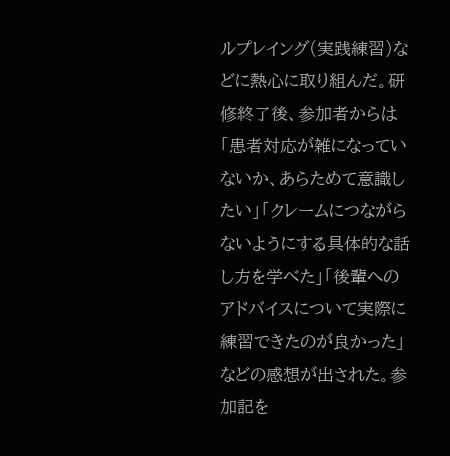ルプレイング(実践練習)などに熱心に取り組んだ。研修終了後、参加者からは「患者対応が雑になっていないか、あらためて意識したい」「クレームにつながらないようにする具体的な話し方を学べた」「後輩へのアドバイスについて実際に練習できたのが良かった」などの感想が出された。参加記を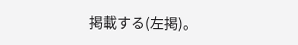掲載する(左掲)。